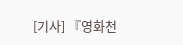[기사] 『영화천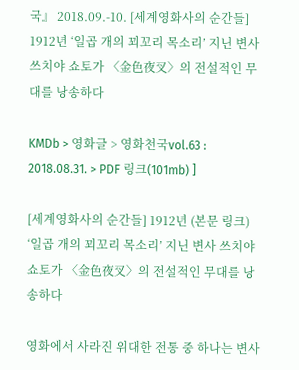국』 2018.09.-10. [세계영화사의 순간들] 1912년 ‘일곱 개의 꾀꼬리 목소리’ 지닌 변사 쓰치야 쇼토가 〈金色夜叉〉의 전설적인 무대를 낭송하다

KMDb > 영화글 > 영화천국vol.63 : 2018.08.31. > PDF 링크(101mb) ]

[세계영화사의 순간들] 1912년 (본문 링크)
‘일곱 개의 꾀꼬리 목소리’ 지닌 변사 쓰치야 쇼토가 〈金色夜叉〉의 전설적인 무대를 낭송하다

영화에서 사라진 위대한 전통 중 하나는 변사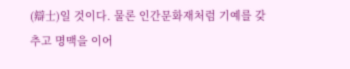(辯士)일 것이다. 물론 인간문화재처럼 기예를 갖추고 명맥을 이어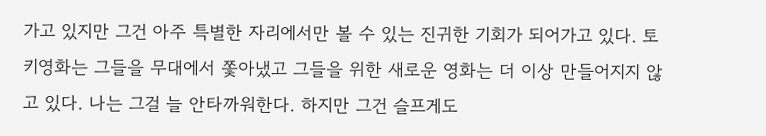가고 있지만 그건 아주 특별한 자리에서만 볼 수 있는 진귀한 기회가 되어가고 있다. 토키영화는 그들을 무대에서 쫓아냈고 그들을 위한 새로운 영화는 더 이상 만들어지지 않고 있다. 나는 그걸 늘 안타까워한다. 하지만 그건 슬프게도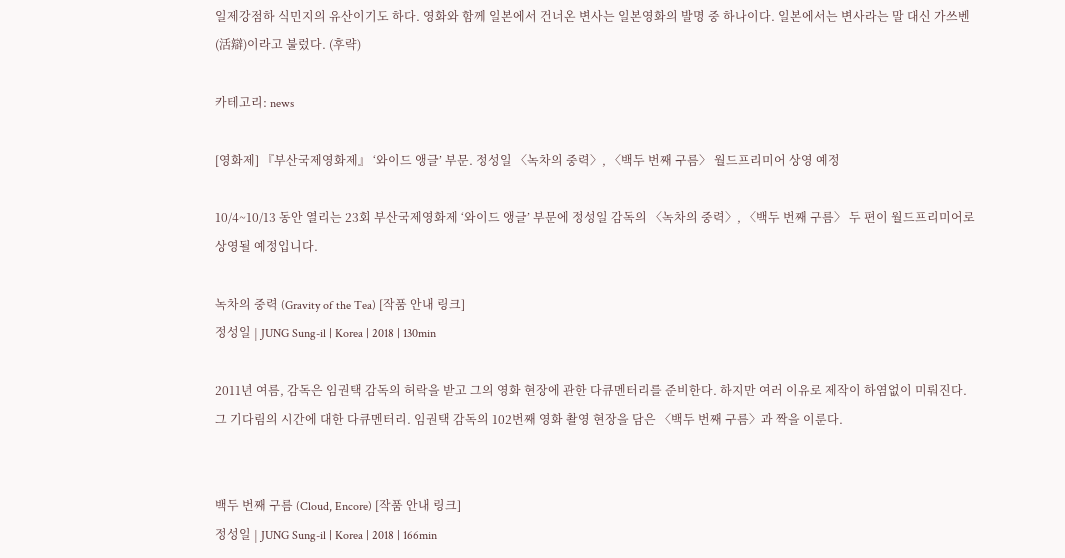일제강점하 식민지의 유산이기도 하다. 영화와 함께 일본에서 건너온 변사는 일본영화의 발명 중 하나이다. 일본에서는 변사라는 말 대신 가쓰벤(活辯)이라고 불렀다. (후략)

카테고리: news

[영화제] 『부산국제영화제』 ‘와이드 앵글’ 부문. 정성일 〈녹차의 중력〉, 〈백두 번째 구름〉 월드프리미어 상영 예정

10/4~10/13 동안 열리는 23회 부산국제영화제 ‘와이드 앵글’ 부문에 정성일 감독의 〈녹차의 중력〉, 〈백두 번째 구름〉 두 편이 월드프리미어로 상영될 예정입니다.

녹차의 중력 (Gravity of the Tea) [작품 안내 링크]
정성일 | JUNG Sung-il | Korea | 2018 | 130min

2011년 여름, 감독은 임권택 감독의 허락을 받고 그의 영화 현장에 관한 다큐멘터리를 준비한다. 하지만 여러 이유로 제작이 하염없이 미뤄진다. 그 기다림의 시간에 대한 다큐멘터리. 임권택 감독의 102번째 영화 촬영 현장을 담은 〈백두 번째 구름〉과 짝을 이룬다.


백두 번째 구름 (Cloud, Encore) [작품 안내 링크]
정성일 | JUNG Sung-il | Korea | 2018 | 166min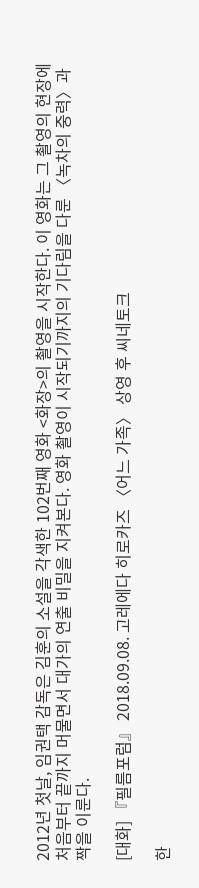2012년 첫날, 임권택 감독은 김훈의 소설을 각색한 102번째 영화 <화장>의 촬영을 시작한다. 이 영화는 그 촬영의 현장에 처음부터 끝까지 머물면서 대가의 연출 비밀을 지켜본다. 영화 촬영이 시작되기까지의 기다림을 다룬 〈녹차의 중력〉과 짝을 이룬다.

[대화] 『필름포럼』 2018.09.08. 고레에다 히로카즈 〈어느 가족〉 상영 후 씨네토크

한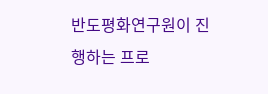반도평화연구원이 진행하는 프로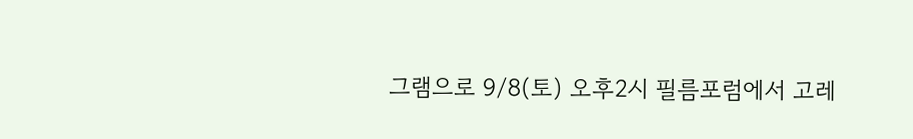그램으로 9/8(토) 오후2시 필름포럼에서 고레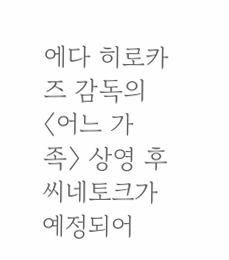에다 히로카즈 감독의 〈어느 가족〉 상영 후 씨네토크가 예정되어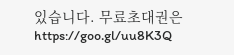있습니다. 무료초대권은 https://goo.gl/uu8K3Q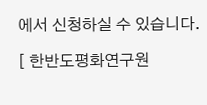에서 신청하실 수 있습니다.

[ 한반도평화연구원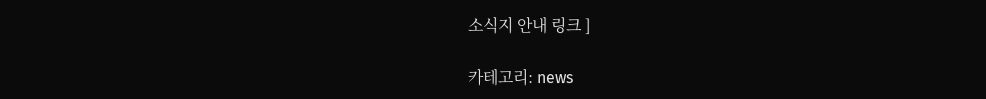소식지 안내 링크 ]

카테고리: news